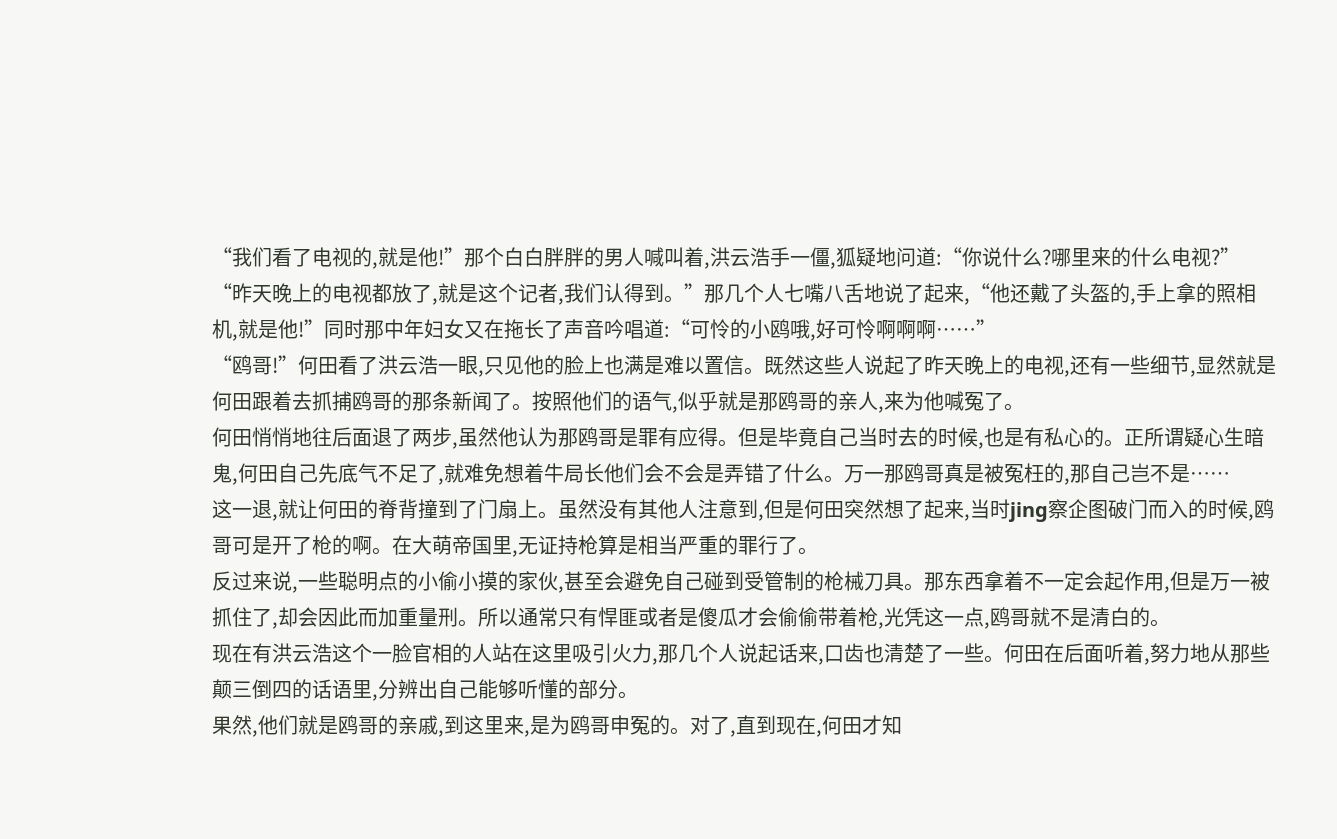“我们看了电视的,就是他!”那个白白胖胖的男人喊叫着,洪云浩手一僵,狐疑地问道:“你说什么?哪里来的什么电视?”
“昨天晚上的电视都放了,就是这个记者,我们认得到。”那几个人七嘴八舌地说了起来,“他还戴了头盔的,手上拿的照相机,就是他!”同时那中年妇女又在拖长了声音吟唱道:“可怜的小鸥哦,好可怜啊啊啊……”
“鸥哥!”何田看了洪云浩一眼,只见他的脸上也满是难以置信。既然这些人说起了昨天晚上的电视,还有一些细节,显然就是何田跟着去抓捕鸥哥的那条新闻了。按照他们的语气,似乎就是那鸥哥的亲人,来为他喊冤了。
何田悄悄地往后面退了两步,虽然他认为那鸥哥是罪有应得。但是毕竟自己当时去的时候,也是有私心的。正所谓疑心生暗鬼,何田自己先底气不足了,就难免想着牛局长他们会不会是弄错了什么。万一那鸥哥真是被冤枉的,那自己岂不是……
这一退,就让何田的脊背撞到了门扇上。虽然没有其他人注意到,但是何田突然想了起来,当时jing察企图破门而入的时候,鸥哥可是开了枪的啊。在大萌帝国里,无证持枪算是相当严重的罪行了。
反过来说,一些聪明点的小偷小摸的家伙,甚至会避免自己碰到受管制的枪械刀具。那东西拿着不一定会起作用,但是万一被抓住了,却会因此而加重量刑。所以通常只有悍匪或者是傻瓜才会偷偷带着枪,光凭这一点,鸥哥就不是清白的。
现在有洪云浩这个一脸官相的人站在这里吸引火力,那几个人说起话来,口齿也清楚了一些。何田在后面听着,努力地从那些颠三倒四的话语里,分辨出自己能够听懂的部分。
果然,他们就是鸥哥的亲戚,到这里来,是为鸥哥申冤的。对了,直到现在,何田才知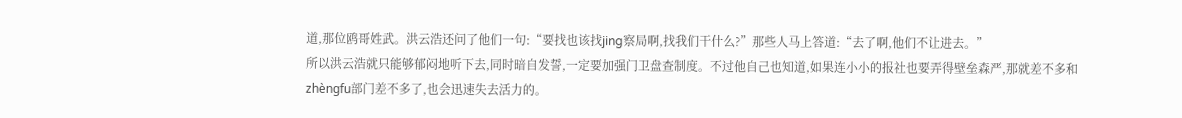道,那位鸥哥姓武。洪云浩还问了他们一句:“要找也该找jing察局啊,找我们干什么?”那些人马上答道:“去了啊,他们不让进去。”
所以洪云浩就只能够郁闷地听下去,同时暗自发誓,一定要加强门卫盘查制度。不过他自己也知道,如果连小小的报社也要弄得壁垒森严,那就差不多和zhèngfu部门差不多了,也会迅速失去活力的。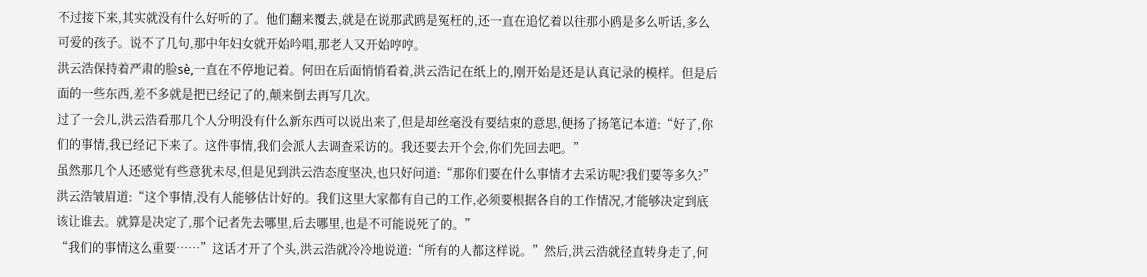不过接下来,其实就没有什么好听的了。他们翻来覆去,就是在说那武鸥是冤枉的,还一直在追忆着以往那小鸥是多么听话,多么可爱的孩子。说不了几句,那中年妇女就开始吟唱,那老人又开始哼哼。
洪云浩保持着严肃的脸sè,一直在不停地记着。何田在后面悄悄看着,洪云浩记在纸上的,刚开始是还是认真记录的模样。但是后面的一些东西,差不多就是把已经记了的,颠来倒去再写几次。
过了一会儿,洪云浩看那几个人分明没有什么新东西可以说出来了,但是却丝毫没有要结束的意思,便扬了扬笔记本道:“好了,你们的事情,我已经记下来了。这件事情,我们会派人去调查采访的。我还要去开个会,你们先回去吧。”
虽然那几个人还感觉有些意犹未尽,但是见到洪云浩态度坚决,也只好问道:“那你们要在什么事情才去采访呢?我们要等多久?”
洪云浩皱眉道:“这个事情,没有人能够估计好的。我们这里大家都有自己的工作,必须要根据各自的工作情况,才能够决定到底该让谁去。就算是决定了,那个记者先去哪里,后去哪里,也是不可能说死了的。”
“我们的事情这么重要……”这话才开了个头,洪云浩就冷冷地说道:“所有的人都这样说。”然后,洪云浩就径直转身走了,何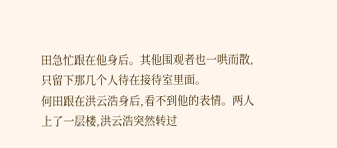田急忙跟在他身后。其他围观者也一哄而散,只留下那几个人待在接待室里面。
何田跟在洪云浩身后,看不到他的表情。两人上了一层楼,洪云浩突然转过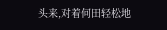头来,对着何田轻松地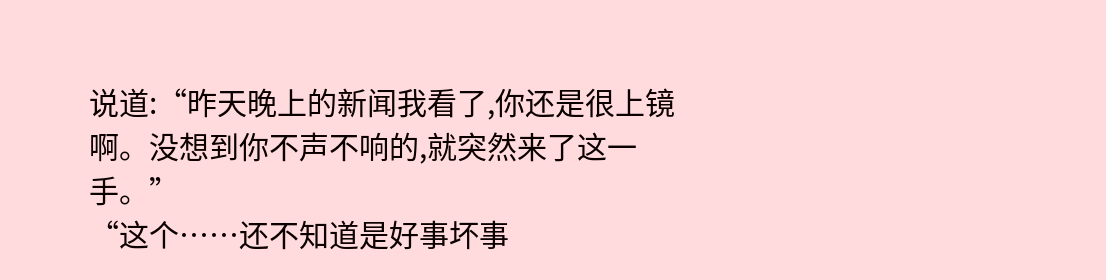说道:“昨天晚上的新闻我看了,你还是很上镜啊。没想到你不声不响的,就突然来了这一手。”
“这个……还不知道是好事坏事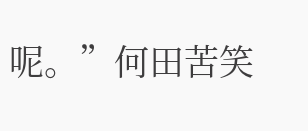呢。”何田苦笑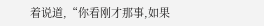着说道,“你看刚才那事,如果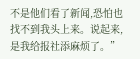不是他们看了新闻,恐怕也找不到我头上来。说起来,是我给报社添麻烦了。”